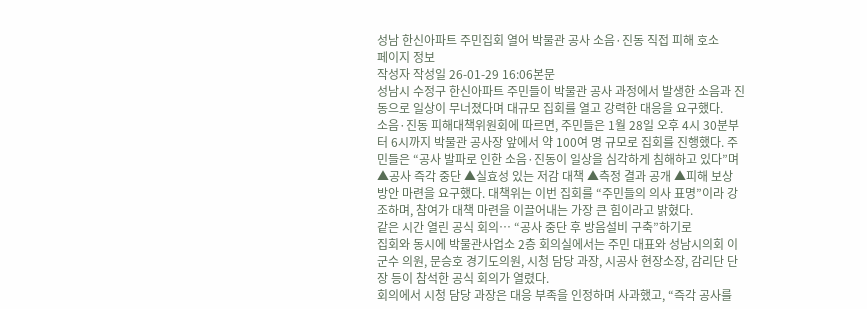성남 한신아파트 주민집회 열어 박물관 공사 소음·진동 직접 피해 호소
페이지 정보
작성자 작성일 26-01-29 16:06본문
성남시 수정구 한신아파트 주민들이 박물관 공사 과정에서 발생한 소음과 진동으로 일상이 무너졌다며 대규모 집회를 열고 강력한 대응을 요구했다.
소음·진동 피해대책위원회에 따르면, 주민들은 1월 28일 오후 4시 30분부터 6시까지 박물관 공사장 앞에서 약 100여 명 규모로 집회를 진행했다. 주민들은 “공사 발파로 인한 소음·진동이 일상을 심각하게 침해하고 있다”며 ▲공사 즉각 중단 ▲실효성 있는 저감 대책 ▲측정 결과 공개 ▲피해 보상 방안 마련을 요구했다. 대책위는 이번 집회를 “주민들의 의사 표명”이라 강조하며, 참여가 대책 마련을 이끌어내는 가장 큰 힘이라고 밝혔다.
같은 시간 열린 공식 회의… “공사 중단 후 방음설비 구축”하기로
집회와 동시에 박물관사업소 2층 회의실에서는 주민 대표와 성남시의회 이군수 의원, 문승호 경기도의원, 시청 담당 과장, 시공사 현장소장, 감리단 단장 등이 참석한 공식 회의가 열렸다.
회의에서 시청 담당 과장은 대응 부족을 인정하며 사과했고, “즉각 공사를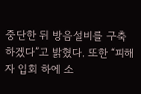중단한 뒤 방음설비를 구축하겠다”고 밝혔다. 또한 “피해자 입회 하에 소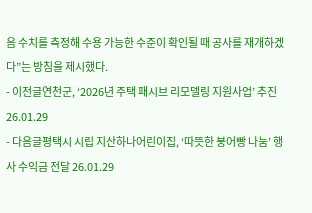음 수치를 측정해 수용 가능한 수준이 확인될 때 공사를 재개하겠다”는 방침을 제시했다.
- 이전글연천군, ‘2026년 주택 패시브 리모델링 지원사업’ 추진 26.01.29
- 다음글평택시 시립 지산하나어린이집, ‘따뜻한 붕어빵 나눔’ 행사 수익금 전달 26.01.29